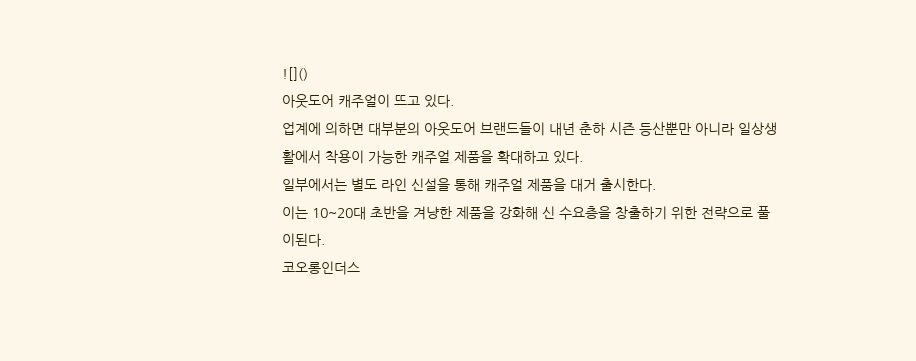![]()
아웃도어 캐주얼이 뜨고 있다.
업계에 의하면 대부분의 아웃도어 브랜드들이 내년 춘하 시즌 등산뿐만 아니라 일상생활에서 착용이 가능한 캐주얼 제품을 확대하고 있다.
일부에서는 별도 라인 신설을 통해 캐주얼 제품을 대거 출시한다.
이는 10~20대 초반을 겨냥한 제품을 강화해 신 수요층을 창출하기 위한 전략으로 풀이된다.
코오롱인더스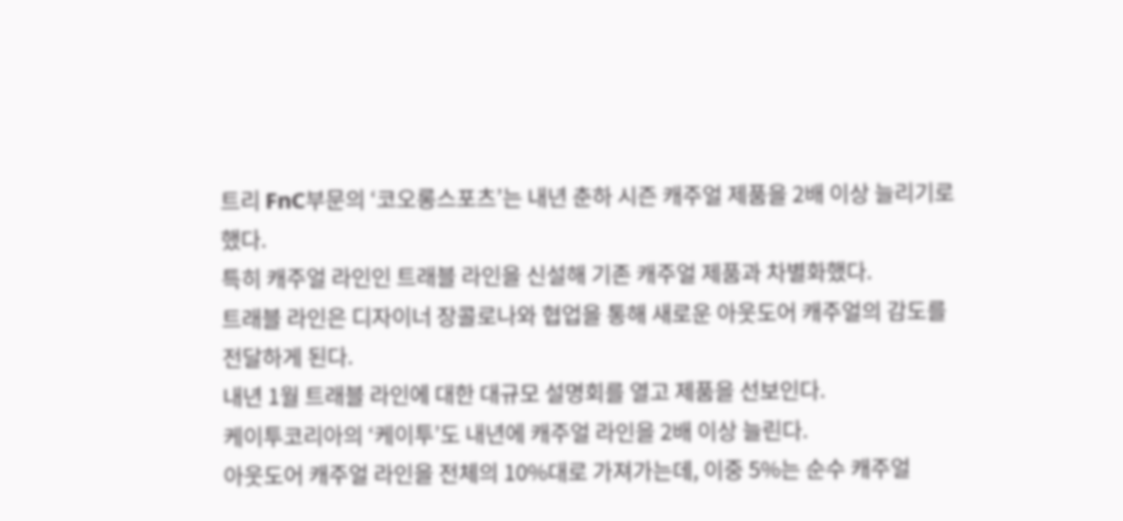트리 FnC부문의 ‘코오롱스포츠’는 내년 춘하 시즌 캐주얼 제품을 2배 이상 늘리기로 했다.
특히 캐주얼 라인인 트래블 라인을 신설해 기존 캐주얼 제품과 차별화했다.
트래블 라인은 디자이너 장콜로나와 협업을 통해 새로운 아웃도어 캐주얼의 감도를 전달하게 된다.
내년 1월 트래블 라인에 대한 대규모 설명회를 열고 제품을 선보인다.
케이투코리아의 ‘케이투’도 내년에 캐주얼 라인을 2배 이상 늘린다.
아웃도어 캐주얼 라인을 전체의 10%대로 가져가는데, 이중 5%는 순수 캐주얼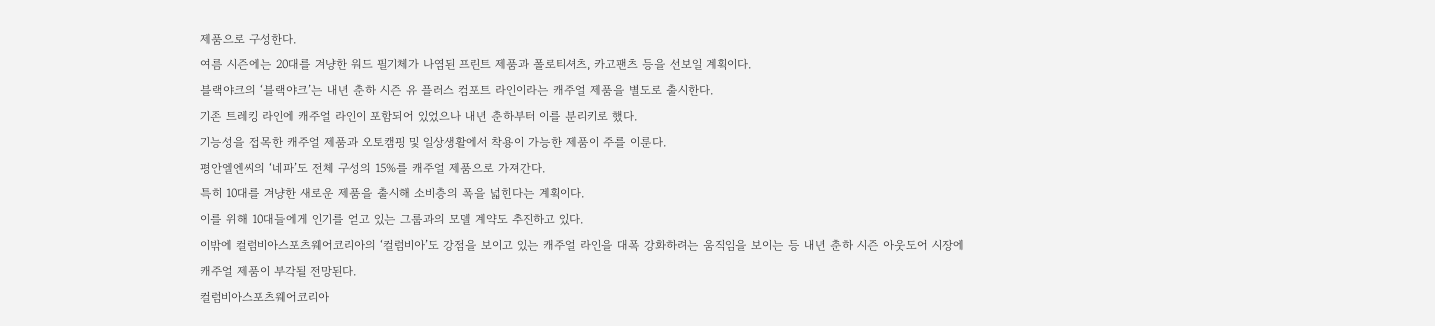제품으로 구성한다.
여름 시즌에는 20대를 겨냥한 워드 필기체가 나염된 프린트 제품과 폴로티셔츠, 카고팬츠 등을 선보일 계획이다.
블랙야크의 ‘블랙야크’는 내년 춘하 시즌 유 플러스 컴포트 라인이라는 캐주얼 제품을 별도로 출시한다.
기존 트레킹 라인에 캐주얼 라인이 포함되어 있었으나 내년 춘하부터 이를 분리키로 했다.
기능성을 접목한 캐주얼 제품과 오토캠핑 및 일상생활에서 착용이 가능한 제품이 주를 이룬다.
평안엘엔씨의 ‘네파’도 전체 구성의 15%를 캐주얼 제품으로 가져간다.
특히 10대를 겨냥한 새로운 제품을 출시해 소비층의 폭을 넓힌다는 계획이다.
이를 위해 10대들에게 인기를 얻고 있는 그룹과의 모델 계약도 추진하고 있다.
이밖에 컬럼비아스포츠웨어코리아의 ‘컬럼비아’도 강점을 보이고 있는 캐주얼 라인을 대폭 강화하려는 움직임을 보이는 등 내년 춘하 시즌 아웃도어 시장에 캐주얼 제품이 부각될 전망된다.
컬럼비아스포츠웨어코리아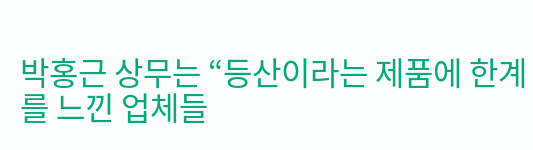박홍근 상무는 “등산이라는 제품에 한계를 느낀 업체들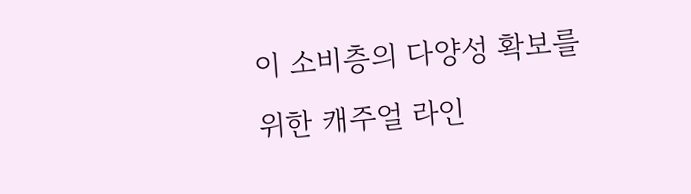이 소비층의 다양성 확보를 위한 캐주얼 라인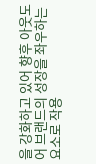을 강화하고 있어 향후 아웃도어 브랜드의 성장을 좌우하는 요소로 작용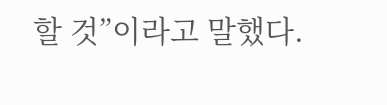할 것”이라고 말했다.